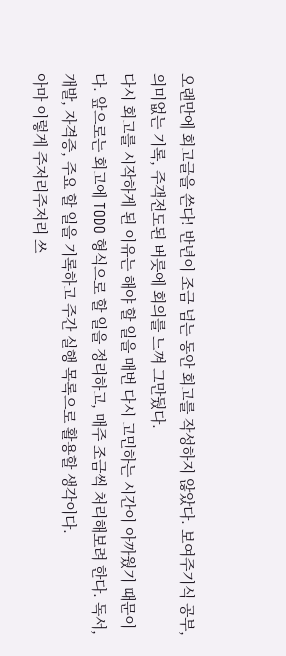오랜만에 회고글을 쓴다! 반년이 조금 넘는 동안 회고를 작성하지 않았다. 보여주기식 공부, 의미없는 기록, 주객전도된 버릇에 회의를 느껴 그만뒀다.
다시 회고를 시작하게 된 이유는 해야 할 일을 매번 다시 고민하는 시간이 아까웠기 때문이다. 앞으로는 회고에 TODO 형식으로 할 일을 정리하고, 매주 조금씩 처리해보려 한다. 독서, 개발, 자격증, 주요 할 일을 기록하고 주간 실행 목록으로 활용할 생각이다.
아마 이렇게 주저리주저리 쓰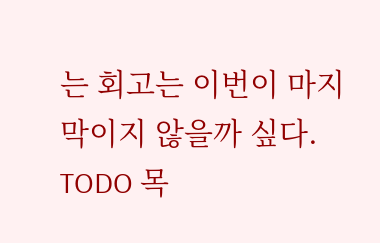는 회고는 이번이 마지막이지 않을까 싶다. TODO 목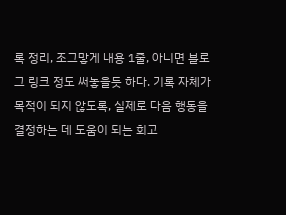록 정리, 조그맣게 내용 1줄, 아니면 블로그 링크 정도 써놓을듯 하다. 기록 자체가 목적이 되지 않도록, 실제로 다음 행동을 결정하는 데 도움이 되는 회고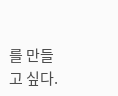를 만들고 싶다.